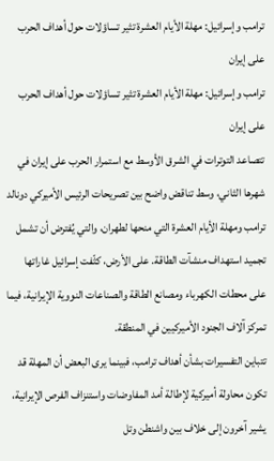ترامب وإسرائيل: مهلة الأيام العشرة تثير تساؤلات حول أهداف الحرب على إيران
ترامب وإسرائيل: مهلة الأيام العشرة تثير تساؤلات حول أهداف الحرب على إيران
تتصاعد التوترات في الشرق الأوسط مع استمرار الحرب على إيران في شهرها الثاني، وسط تناقض واضح بين تصريحات الرئيس الأميركي دونالد ترامب ومهلة الأيام العشرة التي منحها لطهران، والتي يُفترض أن تشمل تجميد استهداف منشآت الطاقة. على الأرض، كثّفت إسرائيل غاراتها على محطات الكهرباء ومصانع الطاقة والصناعات النووية الإيرانية، فيما تمركز آلاف الجنود الأميركيين في المنطقة.
تتباين التفسيرات بشأن أهداف ترامب، فبينما يرى البعض أن المهلة قد تكون محاولة أميركية لإطالة أمد المفاوضات واستنزاف الفرص الإيرانية، يشير آخرون إلى خلاف بين واشنطن وتل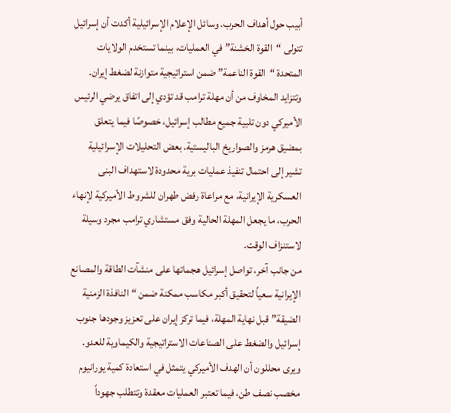أبيب حول أهداف الحرب. وسائل الإعلام الإسرائيلية أكدت أن إسرائيل تتولى “القوة الخشنة” في العمليات، بينما تستخدم الولايات المتحدة “القوة الناعمة” ضمن استراتيجية متوازنة لضغط إيران.
وتتزايد المخاوف من أن مهلة ترامب قد تؤدي إلى اتفاق يرضي الرئيس الأميركي دون تلبية جميع مطالب إسرائيل، خصوصًا فيما يتعلق بمضيق هرمز والصواريخ الباليستية. بعض التحليلات الإسرائيلية تشير إلى احتمال تنفيذ عمليات برية محدودة لاستهداف البنى العسكرية الإيرانية، مع مراعاة رفض طهران للشروط الأميركية لإنهاء الحرب، ما يجعل المهلة الحالية وفق مستشاري ترامب مجرد وسيلة لاستنزاف الوقت.
من جانب آخر، تواصل إسرائيل هجماتها على منشآت الطاقة والمصانع الإيرانية سعياً لتحقيق أكبر مكاسب ممكنة ضمن “النافذة الزمنية الضيقة” قبل نهاية المهلة، فيما تركز إيران على تعزيز وجودها جنوب إسرائيل والضغط على الصناعات الاستراتيجية والكيماوية للعدو.
ويرى محللون أن الهدف الأميركي يتمثل في استعادة كمية يورانيوم مخصب نصف طن، فيما تعتبر العمليات معقدة وتتطلب جهوداً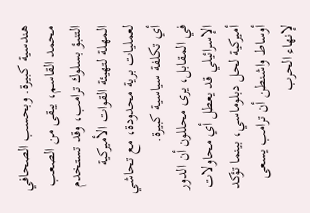هندسية كبيرة. وبحسب الصحافي محمد القاسم، يبقى من الصعب التنبؤ بسلوك ترامب، وقد تستخدم المهلة لتهيئة القوات الأميركية لعمليات برية محدودة، مع تحاشي أي تكلفة سياسية كبيرة.
في المقابل، يرى محللون أن الدور الإسرائيلي قد يعطل أي محاولات أميركية لحل دبلوماسي، بينما تؤكد أوساط واشنطن أن ترامب يسعى لإنهاء الحرب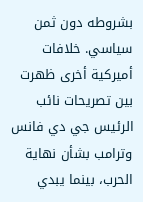بشروطه دون ثمن سياسي. خلافات أميركية أخرى ظهرت بين تصريحات نائب الرئيس جي دي فانس وترامب بشأن نهاية الحرب، بينما يبدي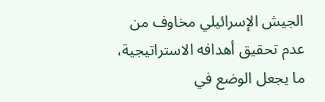الجيش الإسرائيلي مخاوف من عدم تحقيق أهدافه الاستراتيجية، ما يجعل الوضع في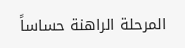المرحلة الراهنة حساساً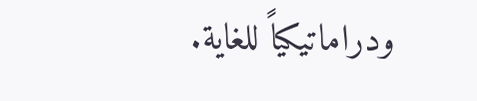ودراماتيكياً للغاية.